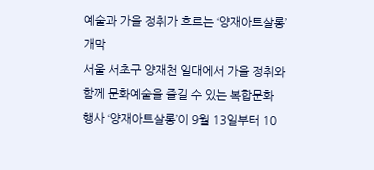예술과 가을 정취가 흐르는 ‘양재아트살롱’ 개막
서울 서초구 양재천 일대에서 가을 정취와 함께 문화예술을 즐길 수 있는 복합문화 행사 ‘양재아트살롱’이 9월 13일부터 10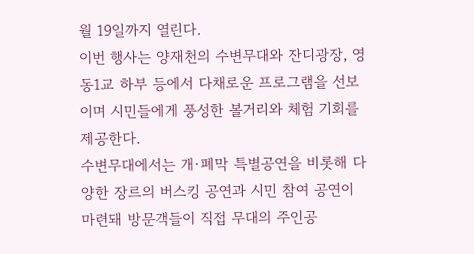월 19일까지 열린다.
이번 행사는 양재천의 수변무대와 잔디광장, 영동1교 하부 등에서 다채로운 프로그램을 선보이며 시민들에게 풍성한 볼거리와 체험 기회를 제공한다.
수변무대에서는 개·폐막 특별공연을 비롯해 다양한 장르의 버스킹 공연과 시민 참여 공연이 마련돼 방문객들이 직접 무대의 주인공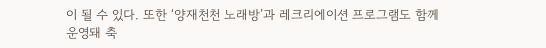이 될 수 있다. 또한 ‘양재천천 노래방’과 레크리에이션 프로그램도 함께 운영돼 축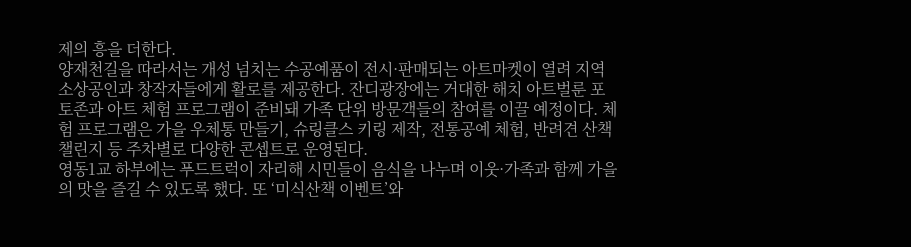제의 흥을 더한다.
양재천길을 따라서는 개성 넘치는 수공예품이 전시·판매되는 아트마켓이 열려 지역 소상공인과 창작자들에게 활로를 제공한다. 잔디광장에는 거대한 해치 아트벌룬 포토존과 아트 체험 프로그램이 준비돼 가족 단위 방문객들의 참여를 이끌 예정이다. 체험 프로그램은 가을 우체통 만들기, 슈링클스 키링 제작, 전통공예 체험, 반려견 산책 챌린지 등 주차별로 다양한 콘셉트로 운영된다.
영동1교 하부에는 푸드트럭이 자리해 시민들이 음식을 나누며 이웃·가족과 함께 가을의 맛을 즐길 수 있도록 했다. 또 ‘미식산책 이벤트’와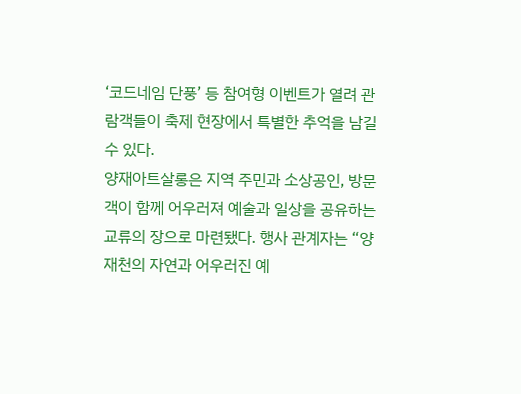‘코드네임 단풍’ 등 참여형 이벤트가 열려 관람객들이 축제 현장에서 특별한 추억을 남길 수 있다.
양재아트살롱은 지역 주민과 소상공인, 방문객이 함께 어우러져 예술과 일상을 공유하는 교류의 장으로 마련됐다. 행사 관계자는 “양재천의 자연과 어우러진 예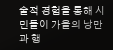술적 경험을 통해 시민들이 가을의 낭만과 행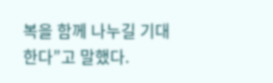복을 함께 나누길 기대한다”고 말했다.